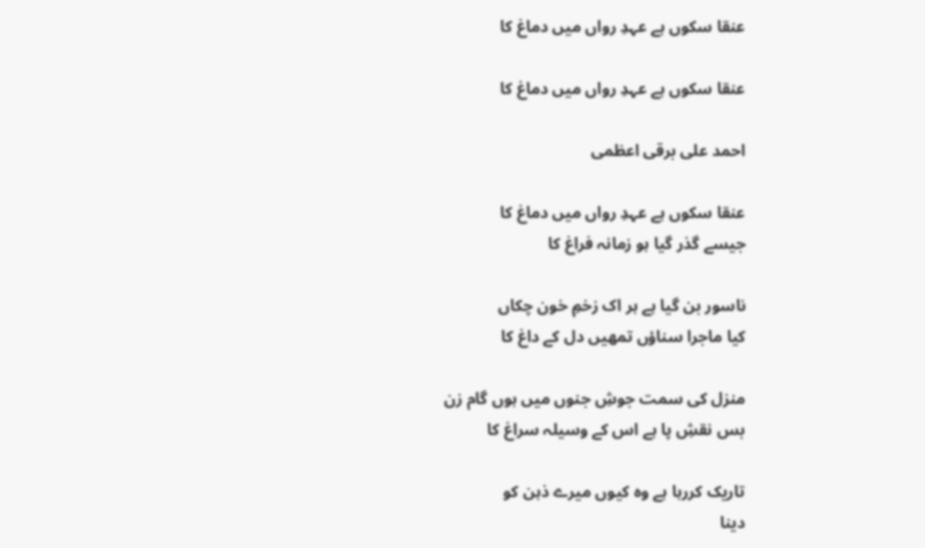عنقا سکوں ہے عہدِ رواں میں دماغ کا

عنقا سکوں ہے عہدِ رواں میں دماغ کا

احمد علی برقی اعظمی

عنقا سکوں ہے عہدِ رواں میں دماغ کا
جیسے گذر گیا ہو زمانہ فراغ کا

ناسور بن گیا ہے ہر اک زخمِ خون چکاں
کیا ماجرا سناؤں تمھیں دل کے داغ کا

منزل کی سمت جوشِ جنوں میں ہوں گام زن
بس نقشِ پا ہے اس کے وسیلہ سراغ کا

تاریک کررہا ہے وہ کیوں میرے ذہن کو
دینا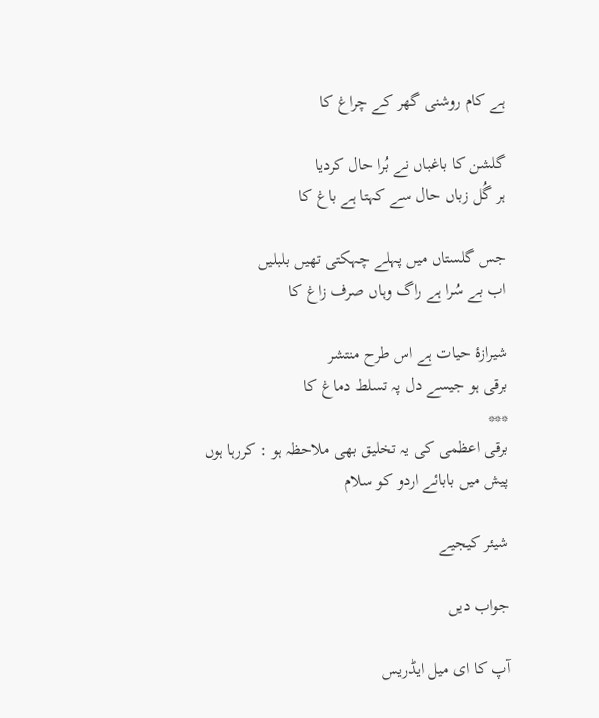ہے کام روشنی گھر کے چراغ کا

گلشن کا باغباں نے بُرا حال کردیا
ہر گُل زباں حال سے کہتا ہے باغ کا

جس گلستاں میں پہلے چہکتی تھیں بلبلیں
اب بے سُرا ہے راگ وہاں صرف زاغ کا

شیرازۂ حیات ہے اس طرح منتشر
برقی ہو جیسے دل پہ تسلط دماغ کا
***
برقی اعظمی کی یہ تخلیق بھی ملاحظہ ہو : کررہا ہوں پیش میں بابائے اردو کو سلام

شیئر کیجیے

جواب دیں

آپ کا ای میل ایڈریس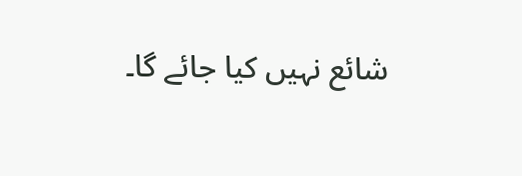شائع نہیں کیا جائے گا۔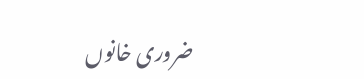ضروری خانوں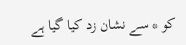کو * سے نشان زد کیا گیا ہے